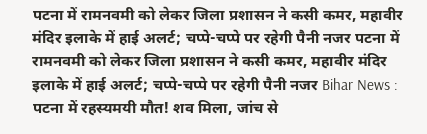पटना में रामनवमी को लेकर जिला प्रशासन ने कसी कमर, महावीर मंदिर इलाके में हाई अलर्ट; चप्पे-चप्पे पर रहेगी पैनी नजर पटना में रामनवमी को लेकर जिला प्रशासन ने कसी कमर, महावीर मंदिर इलाके में हाई अलर्ट; चप्पे-चप्पे पर रहेगी पैनी नजर Bihar News : पटना में रहस्यमयी मौत! शव मिला, जांच से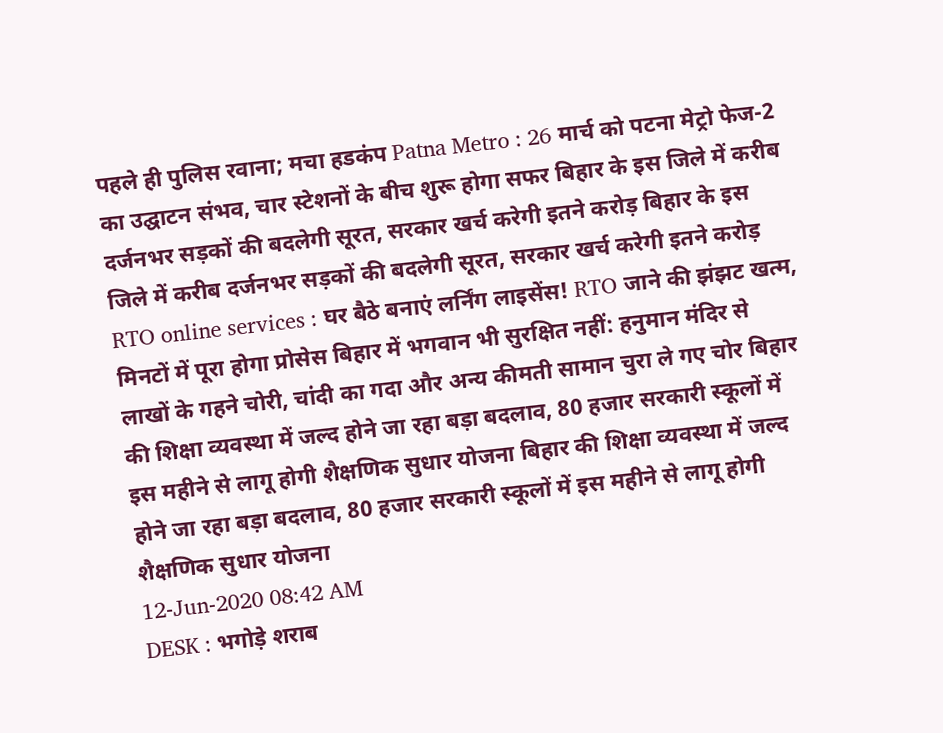पहले ही पुलिस रवाना; मचा हडकंप Patna Metro : 26 मार्च को पटना मेट्रो फेज-2 का उद्घाटन संभव, चार स्टेशनों के बीच शुरू होगा सफर बिहार के इस जिले में करीब दर्जनभर सड़कों की बदलेगी सूरत, सरकार खर्च करेगी इतने करोड़ बिहार के इस जिले में करीब दर्जनभर सड़कों की बदलेगी सूरत, सरकार खर्च करेगी इतने करोड़ RTO online services : घर बैठे बनाएं लर्निंग लाइसेंस! RTO जाने की झंझट खत्म, मिनटों में पूरा होगा प्रोसेस बिहार में भगवान भी सुरक्षित नहीं: हनुमान मंदिर से लाखों के गहने चोरी, चांदी का गदा और अन्य कीमती सामान चुरा ले गए चोर बिहार की शिक्षा व्यवस्था में जल्द होने जा रहा बड़ा बदलाव, 80 हजार सरकारी स्कूलों में इस महीने से लागू होगी शैक्षणिक सुधार योजना बिहार की शिक्षा व्यवस्था में जल्द होने जा रहा बड़ा बदलाव, 80 हजार सरकारी स्कूलों में इस महीने से लागू होगी शैक्षणिक सुधार योजना
12-Jun-2020 08:42 AM
DESK : भगोड़े शराब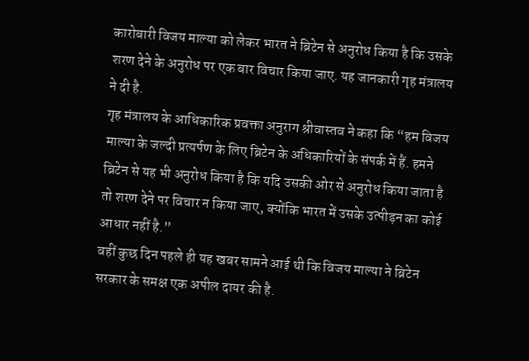कारोबारी विजय माल्या को लेकर भारत ने ब्रिटेन से अनुरोध किया है कि उसके शरण देने के अनुरोध पर एक बार विचार किया जाए. यह जानकारी गृह मंत्रालय ने दी है.
गृह मंत्रालय के आधिकारिक प्रवक्ता अनुराग श्रीवास्तव ने कहा कि “हम विजय माल्या के जल्दी प्रत्यर्पण के लिए ब्रिटेन के अधिकारियों के संपर्क में हैं. हमने ब्रिटेन से यह भी अनुरोध किया है कि यदि उसकी ओर से अनुरोध किया जाता है तो शरण देने पर विचार न किया जाए, क्योंकि भारत में उसके उत्पीड़न का कोई आधार नहीं है.”
वहीं कुछ दिन पहले ही यह खबर सामने आई थी कि विजय माल्या ने ब्रिटेन सरकार के समक्ष एक अपील दायर की है.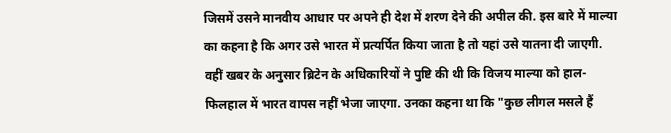जिसमें उसने मानवीय आधार पर अपने ही देश में शरण देने की अपील की. इस बारे में माल्या का कहना है कि अगर उसे भारत में प्रत्यर्पित किया जाता है तो यहां उसे यातना दी जाएगी. वहीं खबर के अनुसार ब्रिटेन के अधिकारियों ने पुष्टि की थी कि विजय माल्या को हाल-फिलहाल में भारत वापस नहीं भेजा जाएगा. उनका कहना था कि "कुछ लीगल मसले हैं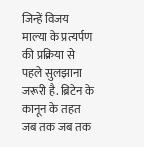जिन्हें विजय माल्या के प्रत्यर्पण की प्रक्रिया से पहले सुलझाना जरूरी है. ब्रिटेन के कानून के तहत जब तक जब तक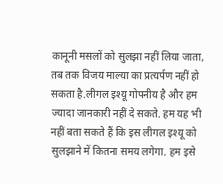कानूनी मसलों को सुलझा नहीं लिया जाता, तब तक विजय माल्या का प्रत्यर्पण नहीं हो सकता है.लीगल इश्यू गोपनीय है और हम ज्यादा जानकारी नहीं दे सकते. हम यह भी नहीं बता सकते हैं कि इस लीगल इश्यू को सुलझाने में कितना समय लगेगा. हम इसे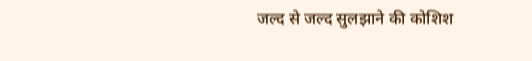जल्द से जल्द सुलझाने की कोशिश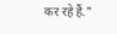कर रहे हैं."